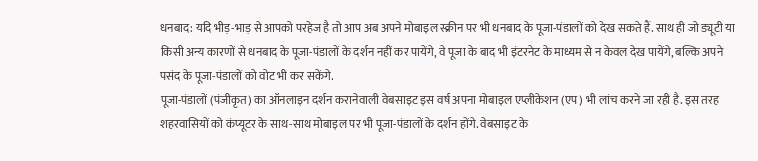धनबाद: यदि भीड़-भाड़ से आपको परहेज है तो आप अब अपने मोबाइल स्क्रीन पर भी धनबाद के पूजा-पंडालों को देख सकते हैं. साथ ही जो ड्यूटी या किसी अन्य कारणों से धनबाद के पूजा-पंडालों के दर्शन नहीं कर पायेंगे, वे पूजा के बाद भी इंटरनेट के माध्यम से न केवल देख पायेंगे, बल्कि अपने पसंद के पूजा-पंडालों को वोट भी कर सकेंगे.
पूजा-पंडालों (पंजीकृत) का ऑनलाइन दर्शन करानेवाली वेबसाइट इस वर्ष अपना मोबाइल एप्लीकेशन (एप) भी लांच करने जा रही है. इस तरह शहरवासियों को कंप्यूटर के साथ-साथ मोबाइल पर भी पूजा-पंडालों के दर्शन होंगे. वेबसाइट के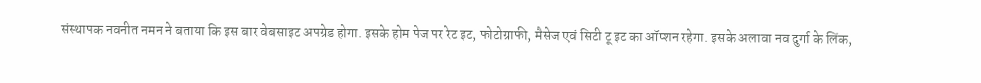संस्थापक नवनीत नमन ने बताया कि इस बार वेबसाइट अपग्रेड होगा. इसके होम पेज पर रेट इट, फोटोग्राफी, मैसेज एवं सिटी टू इट का ऑप्शन रहेगा. इसके अलावा नव दुर्गा के लिंक,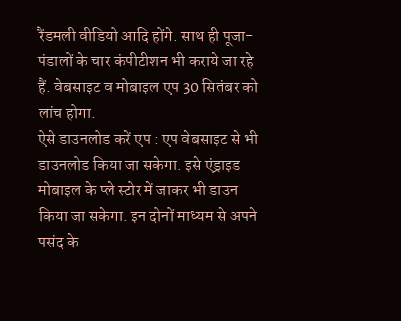रैंडमली वीडियो आदि होंगे. साथ ही पूजा-पंडालों के चार कंपीटीशन भी कराये जा रहे हैं. वेबसाइट व मोबाइल एप 30 सितंबर को लांच होगा.
ऐसे डाउनलोड करें एप : एप वेबसाइट से भी डाउनलोड किया जा सकेगा. इसे एंड्राइड मोबाइल के प्ले स्टोर में जाकर भी डाउन किया जा सकेगा. इन दोनों माध्यम से अपने पसंद के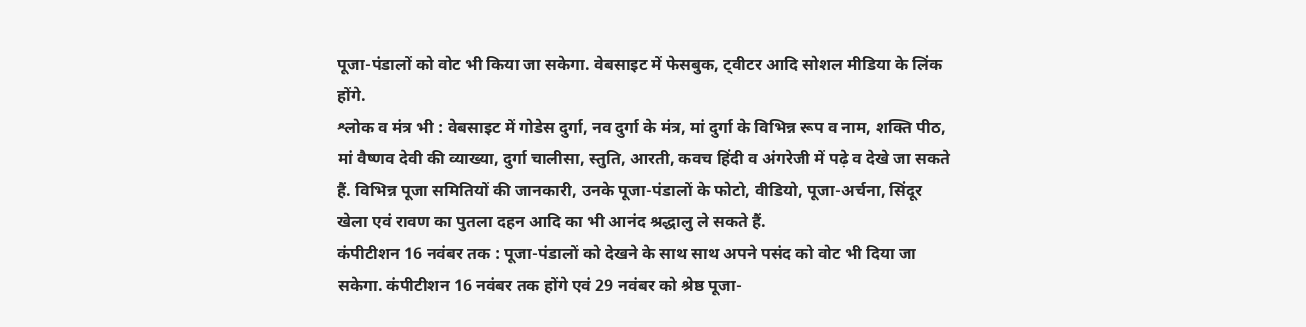पूजा-पंडालों को वोट भी किया जा सकेगा. वेबसाइट में फेसबुक, ट्वीटर आदि सोशल मीडिया के लिंक होंगे.
श्लोक व मंत्र भी : वेबसाइट में गोडेस दुर्गा, नव दुर्गा के मंत्र, मां दुर्गा के विभिन्न रूप व नाम, शक्ति पीठ, मां वैष्णव देवी की व्याख्या, दुर्गा चालीसा, स्तुति, आरती, कवच हिंदी व अंगरेजी में पढ़े व देखे जा सकते हैं. विभिन्न पूजा समितियों की जानकारी, उनके पूजा-पंडालों के फोटो, वीडियो, पूजा-अर्चना, सिंदूर खेला एवं रावण का पुतला दहन आदि का भी आनंद श्रद्धालु ले सकते हैं.
कंपीटीशन 16 नवंबर तक : पूजा-पंडालों को देखने के साथ साथ अपने पसंद को वोट भी दिया जा सकेगा. कंपीटीशन 16 नवंबर तक होंगे एवं 29 नवंबर को श्रेष्ठ पूजा-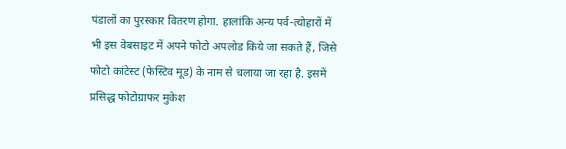पंडालों का पुरस्कार वितरण होगा. हालांकि अन्य पर्व-त्योहारों में भी इस वेबसाइट में अपने फोटो अपलोड किये जा सकते हैं, जिसे फोटो कांटेस्ट (फेस्टिव मूड) के नाम से चलाया जा रहा है. इसमें प्रसिद्ध फोटोग्राफर मुकेश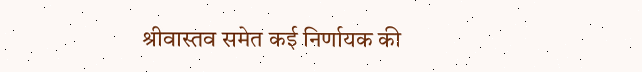श्रीवास्तव समेत कई निर्णायक की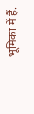भूमिका में हैं.